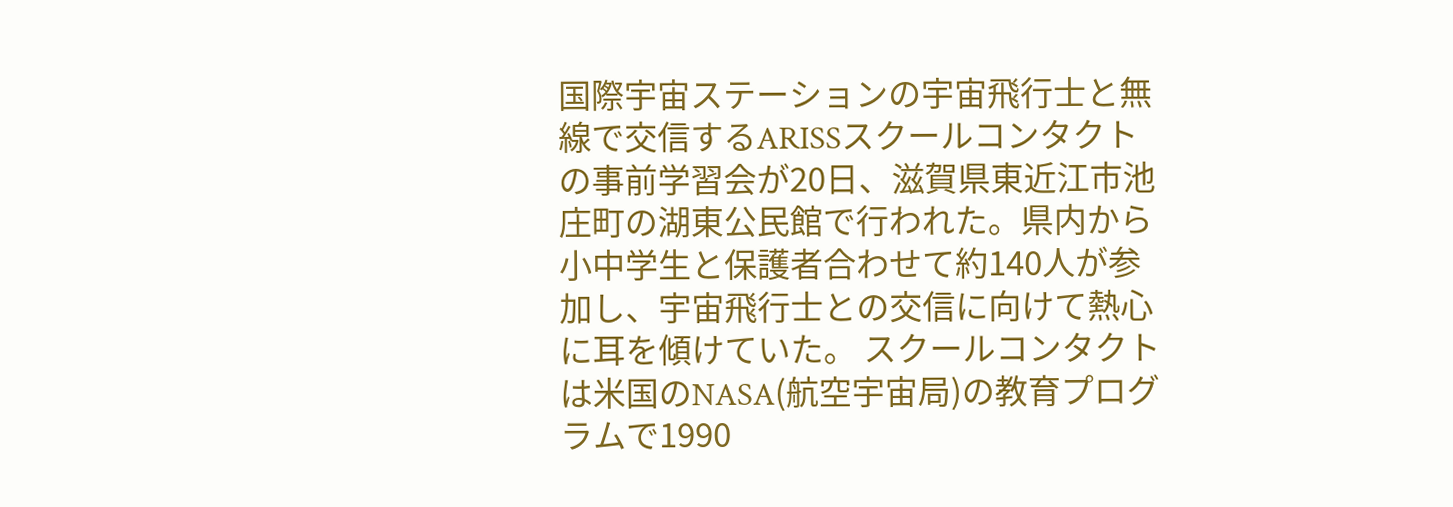国際宇宙ステーションの宇宙飛行士と無線で交信するARISSスクールコンタクトの事前学習会が20日、滋賀県東近江市池庄町の湖東公民館で行われた。県内から小中学生と保護者合わせて約140人が参加し、宇宙飛行士との交信に向けて熱心に耳を傾けていた。 スクールコンタクトは米国のNASA(航空宇宙局)の教育プログラムで1990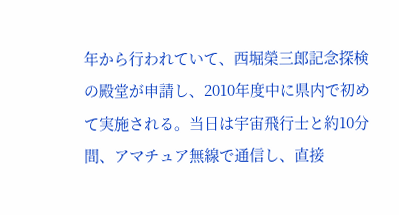年から行われていて、西堀榮三郎記念探検の殿堂が申請し、2010年度中に県内で初めて実施される。当日は宇宙飛行士と約10分間、アマチュア無線で通信し、直接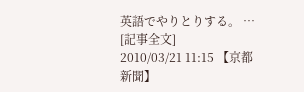英語でやりとりする。 … [記事全文]
2010/03/21 11:15 【京都新聞】